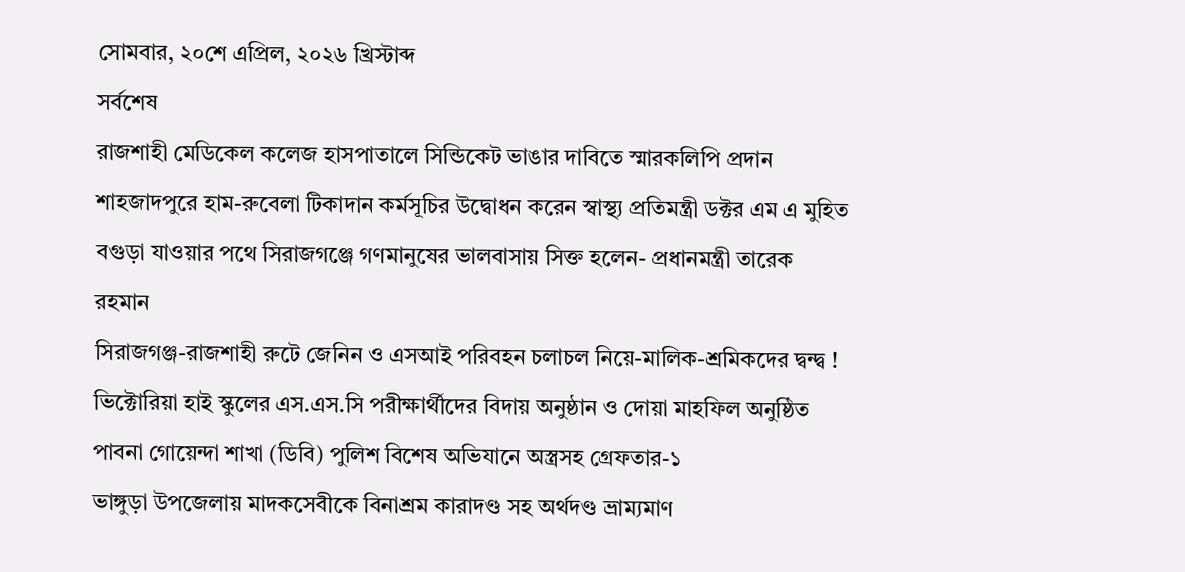সোমবার, ২০শে এপ্রিল, ২০২৬ খ্রিস্টাব্দ
সর্বশেষ
রাজশাহী মেডিকেল কলেজ হাসপাতালে সিন্ডিকেট ভাঙার দাবিতে স্মারকলিপি প্রদান
শাহজাদপুরে হাম-রুবেলা টিকাদান কর্মসূচির উদ্বোধন করেন স্বাস্থ্য প্রতিমন্ত্রী ডক্টর এম এ মুহিত
বগুড়া যাওয়ার পথে সিরাজগঞ্জে গণমানুষের ভালবাসায় সিক্ত হলেন- প্রধানমন্ত্রী তারেক রহমান
সিরাজগঞ্জ-রাজশাহী রুটে জেনিন ও এসআই পরিবহন চলাচল নিয়ে-মালিক-শ্রমিকদের দ্বন্দ্ব !
ভিক্টোরিয়া হাই স্কুলের এস.এস.সি পরীক্ষার্থীদের বিদায় অনুষ্ঠান ও দোয়া মাহফিল অনুষ্ঠিত
পাবনা গোয়েন্দা শাখা (ডিবি) পুলিশ বিশেষ অভিযানে অস্ত্রসহ গ্রেফতার-১
ভাঙ্গুড়া উপজেলায় মাদকসেবীকে বিনাশ্রম কারাদণ্ড সহ অর্থদণ্ড ভ্রাম্যমাণ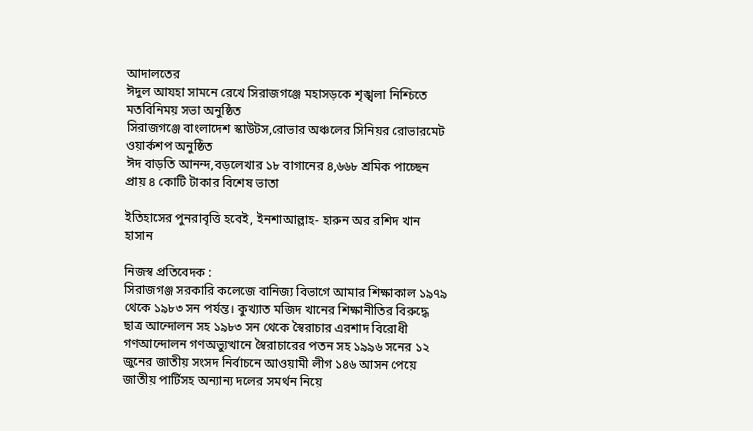আদালতের
ঈদুল আযহা সামনে রেখে সিরাজগঞ্জে মহাসড়কে শৃঙ্খলা নিশ্চিতে মতবিনিময় সভা অনুষ্ঠিত
সিরাজগঞ্জে বাংলাদেশ স্কাউটস,রোভার অঞ্চলের সিনিয়র রোভারমেট ওয়ার্কশপ অনুষ্ঠিত
ঈদ বাড়তি আনন্দ,বড়লেখার ১৮ বাগানের ৪,৬৬৮ শ্রমিক পাচ্ছেন প্রায় ৪ কোটি টাকার বিশেষ ভাতা

ইতিহাসের পুনরাবৃত্তি হবেই, ইনশাআল্লাহ- হারুন অর রশিদ খান হাসান

নিজস্ব প্রতিবেদক :
সিরাজগঞ্জ সরকারি কলেজে বানিজ্য বিভাগে আমার শিক্ষাকাল ১৯৭৯ থেকে ১৯৮৩ সন পর্যন্ত। কুখ্যাত মজিদ খানের শিক্ষানীতির বিরুদ্ধে ছাত্র আন্দোলন সহ ১৯৮৩ সন থেকে স্বৈরাচার এরশাদ বিরোধী গণআন্দোলন গণঅভ্যুত্থানে স্বৈরাচারের পতন সহ ১৯৯৬ সনের ১২ জুনের জাতীয় সংসদ নির্বাচনে আওয়ামী লীগ ১৪৬ আসন পেয়ে জাতীয় পার্টিসহ অন্যান্য দলের সমর্থন নিয়ে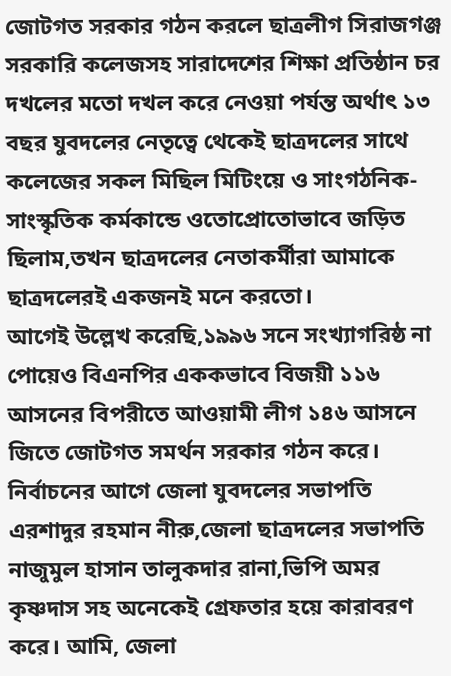জোটগত সরকার গঠন করলে ছাত্রলীগ সিরাজগঞ্জ সরকারি কলেজসহ সারাদেশের শিক্ষা প্রতিষ্ঠান চর দখলের মতো দখল করে নেওয়া পর্যন্ত অর্থাৎ ১৩ বছর যুবদলের নেতৃত্বে থেকেই ছাত্রদলের সাথে কলেজের সকল মিছিল মিটিংয়ে ও সাংগঠনিক- সাংস্কৃতিক কর্মকান্ডে ওতোপ্রোতোভাবে জড়িত ছিলাম,তখন ছাত্রদলের নেতাকর্মীরা আমাকে ছাত্রদলেরই একজনই মনে করতো।
আগেই উল্লেখ করেছি,১৯৯৬ সনে সংখ্যাগরিষ্ঠ না পোয়েও বিএনপির এককভাবে বিজয়ী ১১৬ আসনের বিপরীতে আওয়ামী লীগ ১৪৬ আসনে জিতে জোটগত সমর্থন সরকার গঠন করে।
নির্বাচনের আগে জেলা যুবদলের সভাপতি এরশাদুর রহমান নীরু,জেলা ছাত্রদলের সভাপতি নাজুমুল হাসান তালুকদার রানা,ভিপি অমর কৃষ্ণদাস সহ অনেকেই গ্রেফতার হয়ে কারাবরণ করে। আমি, জেলা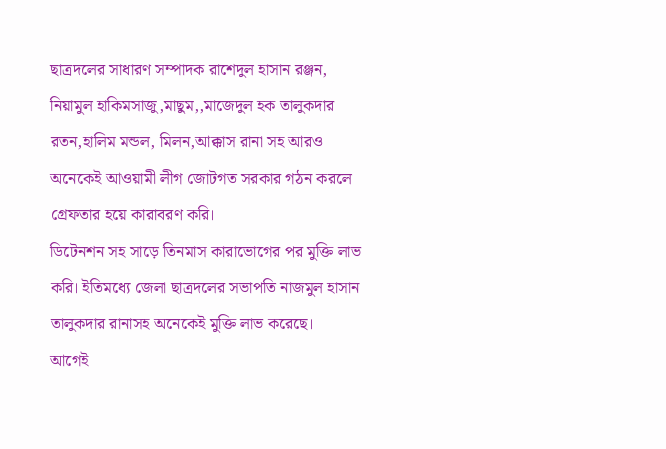ছাত্রদলের সাধারণ সম্পাদক রাশেদুল হাসান রঞ্জন, নিয়ামুল হাকিমসাজু,মাছুম,,মাজেদুল হক তালুকদার রতন,হালিম মন্ডল, মিলন,আক্কাস রানা সহ আরও অনেকেই আওয়ামী লীগ জোটগত সরকার গঠন করলে গ্রেফতার হয়ে কারাবরণ করি।
ডিটেনশন সহ সাড়ে তিনমাস কারাভোগের পর মুক্তি লাভ করি। ইতিমধ্যে জেলা ছাত্রদলের সভাপতি নাজমুল হাসান তালুকদার রানাসহ অনেকেই মুক্তি লাভ করেছে।
আগেই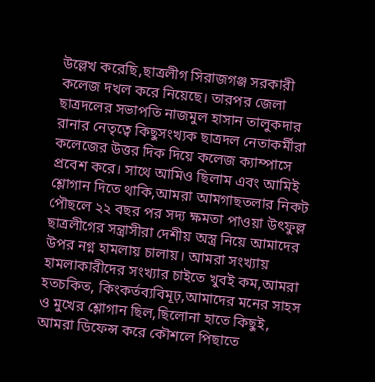উল্লেখ করেছি,ছাত্রলীগ সিরাজগঞ্জ সরকারী কলেজ দখল করে নিয়েছে। তারপর জেলা ছাত্রদলের সভাপতি নাজমুল হাসান তালুকদার রানার নেতৃত্বে কিছুসংখ্যক ছাত্রদল নেতাকর্মীরা কলেজের উত্তর দিক দিয়ে কলেজ ক্যাম্পাসে প্রবেশ করে। সাথে আমিও ছিলাম এবং আমিই শ্লোগান দিতে থাকি,আমরা আমগাছতলার নিকট পৌছলে ২২ বছর পর সদ্য ক্ষমতা পাওয়া উৎফুল্ল ছাত্রলীগের সন্ত্রাসীরা দেশীয় অস্ত্র নিয়ে আমাদের উপর নগ্ন হামলায় চালায়। আমরা সংখ্যায় হামলাকারীদের সংখ্যার চাইতে খুবই কম,আমরা হতচকিত, কিংকর্তব্যবিমূঢ়,আমাদের মনের সাহস ও মুখের শ্লোগান ছিল,ছিলোনা হাতে কিছুই, আমরা ডিফেন্স করে কৌশলে পিছাতে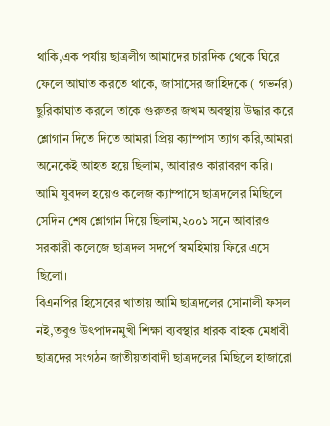থাকি,এক পর্যায় ছাত্রলীগ আমাদের চারদিক থেকে ঘিরে ফেলে আঘাত করতে থাকে, জাসাসের জাহিদকে ( গভর্নর) ছুরিকাঘাত করলে তাকে গুরুতর জখম অবস্থায় উদ্ধার করে শ্লোগান দিতে দিতে আমরা প্রিয় ক্যাম্পাস ত্যাগ করি,আমরা অনেকেই আহত হয়ে ছিলাম, আবারও কারাবরণ করি। আমি যুবদল হয়েও কলেজ ক্যাম্পাসে ছাত্রদলের মিছিলে সেদিন শেষ শ্লোগান দিয়ে ছিলাম,২০০১ সনে আবারও সরকারী কলেজে ছাত্রদল সদর্পে স্বমহিমায় ফিরে এসে ছিলো।
বিএনপির হিসেবের খাতায় আমি ছাত্রদলের সোনালী ফসল নই,তবুও উৎপাদনমুখী শিক্ষা ব্যবস্থার ধারক বাহক মেধাবী ছাত্রদের সংগঠন জাতীয়তাবাদী ছাত্রদলের মিছিলে হাজারো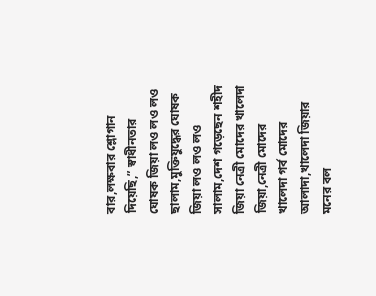বার,লক্ষবার শ্লোগান দিয়েছি,” স্বাধীনতার ঘোষক জিয়া লও লও লও ছালাম,মুক্তিযুদ্ধের ঘোষক জিয়া লও লও লও সালাম,দেশ গড়েছেন শহীদ জিয়া নেত্রী মোদের খালেদা জিয়া,নেত্রী মোদের খালেদা গর্ব মোদের আলাদা,খালেদা জিয়ার মনের বল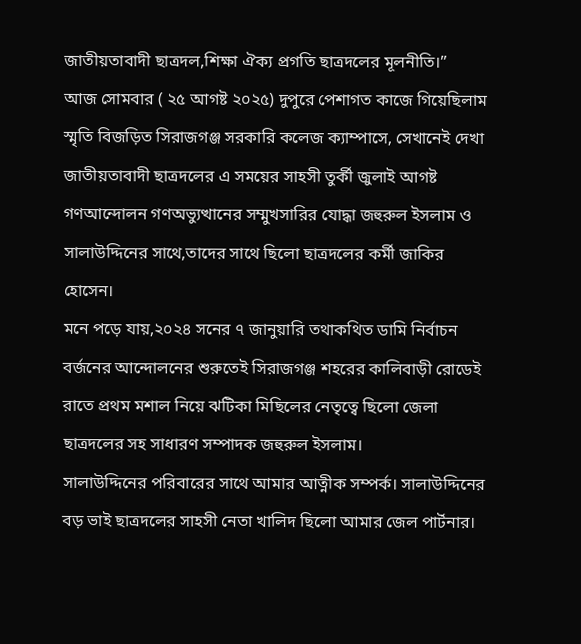জাতীয়তাবাদী ছাত্রদল,শিক্ষা ঐক্য প্রগতি ছাত্রদলের মূলনীতি।”
আজ সোমবার ( ২৫ আগষ্ট ২০২৫) দুপুরে পেশাগত কাজে গিয়েছিলাম স্মৃতি বিজড়িত সিরাজগঞ্জ সরকারি কলেজ ক্যাম্পাসে, সেখানেই দেখা জাতীয়তাবাদী ছাত্রদলের এ সময়ের সাহসী তুর্কী জুলাই আগষ্ট গণআন্দোলন গণঅভ্যুত্থানের সম্মুখসারির যোদ্ধা জহুরুল ইসলাম ও সালাউদ্দিনের সাথে,তাদের সাথে ছিলো ছাত্রদলের কর্মী জাকির হোসেন।
মনে পড়ে যায়,২০২৪ সনের ৭ জানুয়ারি তথাকথিত ডামি নির্বাচন বর্জনের আন্দোলনের শুরুতেই সিরাজগঞ্জ শহরের কালিবাড়ী রোডেই রাতে প্রথম মশাল নিয়ে ঝটিকা মিছিলের নেতৃত্বে ছিলো জেলা ছাত্রদলের সহ সাধারণ সম্পাদক জহুরুল ইসলাম।
সালাউদ্দিনের পরিবারের সাথে আমার আত্নীক সম্পর্ক। সালাউদ্দিনের বড় ভাই ছাত্রদলের সাহসী নেতা খালিদ ছিলো আমার জেল পার্টনার।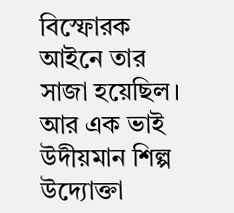বিস্ফোরক আইনে তার সাজা হয়েছিল। আর এক ভাই উদীয়মান শিল্প উদ্যোক্তা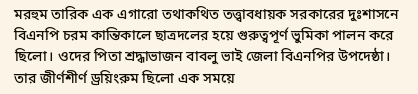মরহুম তারিক এক এগারো তথাকথিত তত্ত্বাবধায়ক সরকারের দুঃশাসনে বিএনপি চরম কান্তিকালে ছাত্রদলের হয়ে গুরুত্বপূর্ণ ভুমিকা পালন করে ছিলো। ওদের পিতা শ্রদ্ধাভাজন বাবলু ভাই জেলা বিএনপির উপদেষ্ঠা। তার জীর্ণশীর্ণ ড্রয়িংরুম ছিলো এক সময়ে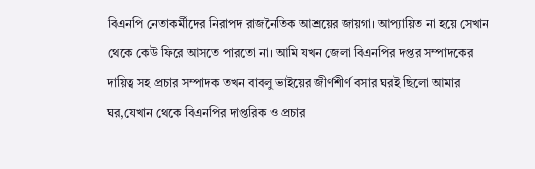বিএনপি নেতাকর্মীদের নিরাপদ রাজনৈতিক আশ্রয়ের জায়গা। আপ্যায়িত না হয়ে সেখান থেকে কেউ ফিরে আসতে পারতো না। আমি যখন জেলা বিএনপির দপ্তর সম্পাদকের দায়িত্ব সহ প্রচার সম্পাদক তখন বাবলু ভাইয়ের জীর্ণশীর্ণ বসার ঘরই ছিলো আমার ঘর,যেখান থেকে বিএনপির দাপ্তরিক ও প্রচার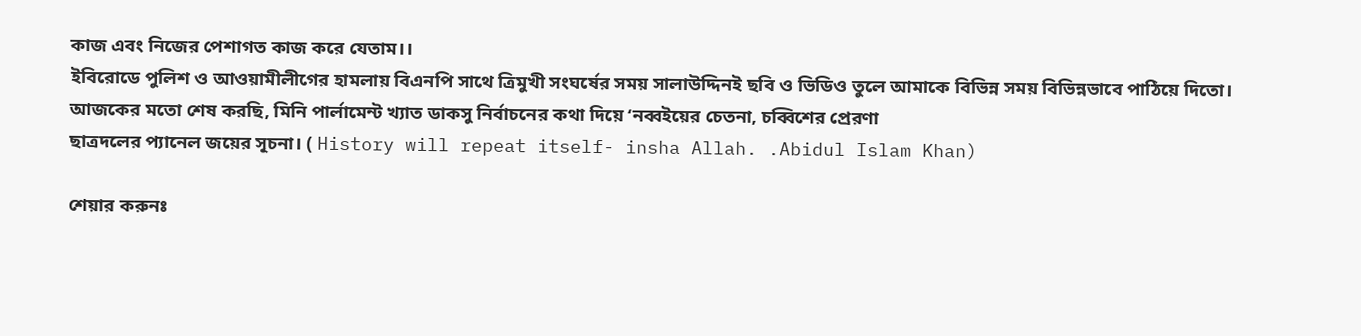কাজ এবং নিজের পেশাগত কাজ করে যেতাম।।
ইবিরোডে পুলিশ ও আওয়ামীলীগের হামলায় বিএনপি সাথে ত্রিমুখী সংঘর্ষের সময় সালাউদ্দিনই ছবি ও ভিডিও তুলে আমাকে বিভিন্ন সময় বিভিন্নভাবে পাঠিয়ে দিতো।
আজকের মতো শেষ করছি, মিনি পার্লামেন্ট খ্যাত ডাকসু নির্বাচনের কথা দিয়ে ‘নব্বইয়ের চেতনা, চব্বিশের প্রেরণা
ছাত্রদলের প্যানেল জয়ের সূচনা। ( History will repeat itself- insha Allah. .Abidul Islam Khan)

শেয়ার করুনঃ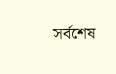সর্বশেষ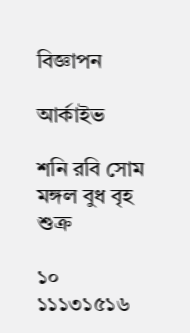বিজ্ঞাপন

আর্কাইভ

শনি রবি সোম মঙ্গল বুধ বৃহ শুক্র

১০
১১১৩১৫১৬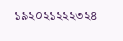১৯২০২১২২২৩২৪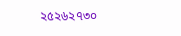২৫২৬২৭৩০